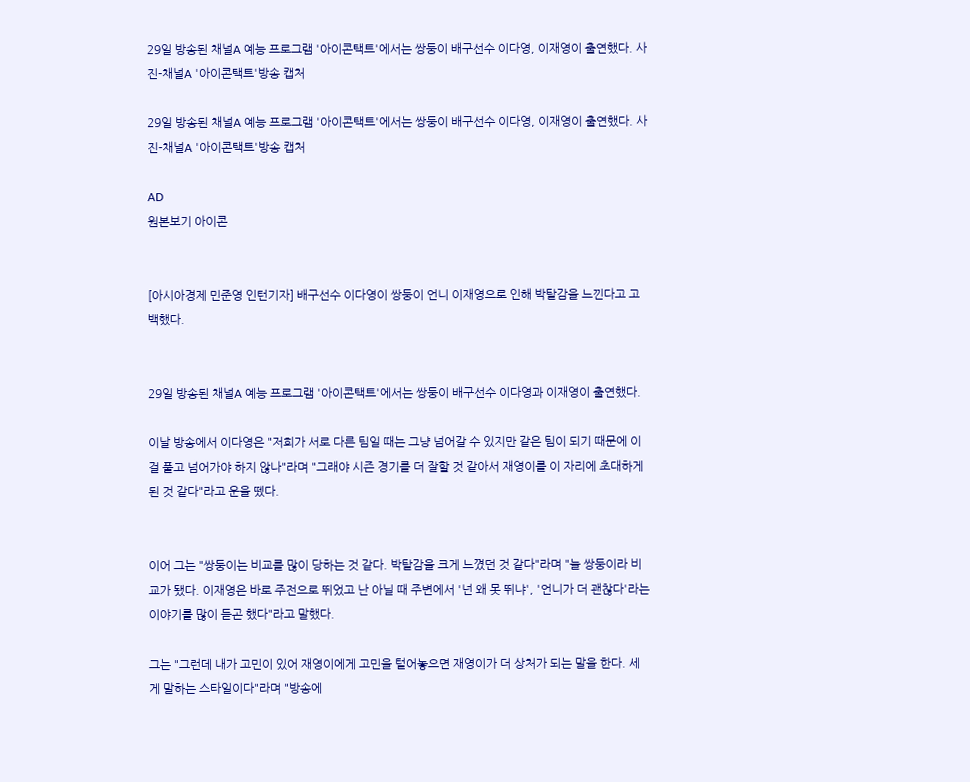29일 방송된 채널A 예능 프로그램 '아이콘택트'에서는 쌍둥이 배구선수 이다영, 이재영이 출연했다. 사진-채널A '아이콘택트'방송 캡처

29일 방송된 채널A 예능 프로그램 '아이콘택트'에서는 쌍둥이 배구선수 이다영, 이재영이 출연했다. 사진-채널A '아이콘택트'방송 캡처

AD
원본보기 아이콘


[아시아경제 민준영 인턴기자] 배구선수 이다영이 쌍둥이 언니 이재영으로 인해 박탈감을 느낀다고 고백했다.


29일 방송된 채널A 예능 프로그램 '아이콘택트'에서는 쌍둥이 배구선수 이다영과 이재영이 출연했다.

이날 방송에서 이다영은 "저희가 서로 다른 팀일 때는 그냥 넘어갈 수 있지만 같은 팀이 되기 때문에 이걸 풀고 넘어가야 하지 않나"라며 "그래야 시즌 경기를 더 잘할 것 같아서 재영이를 이 자리에 초대하게 된 것 같다"라고 운을 뗐다.


이어 그는 "쌍둥이는 비교를 많이 당하는 것 같다. 박탈감을 크게 느꼈던 것 같다"라며 "늘 쌍둥이라 비교가 됐다. 이재영은 바로 주전으로 뛰었고 난 아닐 때 주변에서 '넌 왜 못 뛰냐', '언니가 더 괜찮다'라는 이야기를 많이 듣곤 했다"라고 말했다.

그는 "그런데 내가 고민이 있어 재영이에게 고민을 털어놓으면 재영이가 더 상처가 되는 말을 한다. 세게 말하는 스타일이다"라며 "방송에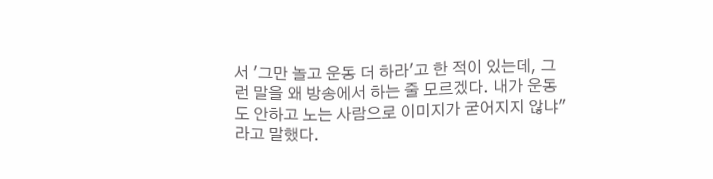서 '그만 놀고 운동 더 하라'고 한 적이 있는데, 그런 말을 왜 방송에서 하는 줄 모르겠다. 내가 운동도 안하고 노는 사람으로 이미지가 굳어지지 않냐"라고 말했다.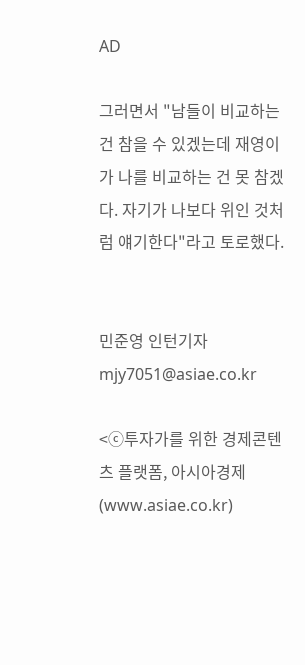AD

그러면서 "남들이 비교하는 건 참을 수 있겠는데 재영이가 나를 비교하는 건 못 참겠다. 자기가 나보다 위인 것처럼 얘기한다"라고 토로했다.


민준영 인턴기자 mjy7051@asiae.co.kr

<ⓒ투자가를 위한 경제콘텐츠 플랫폼, 아시아경제(www.asiae.co.kr)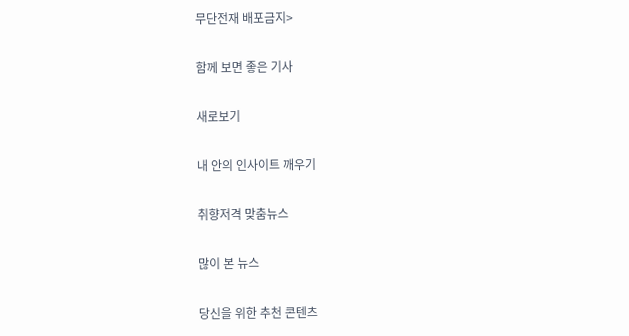무단전재 배포금지>

함께 보면 좋은 기사

새로보기

내 안의 인사이트 깨우기

취향저격 맞춤뉴스

많이 본 뉴스

당신을 위한 추천 콘텐츠